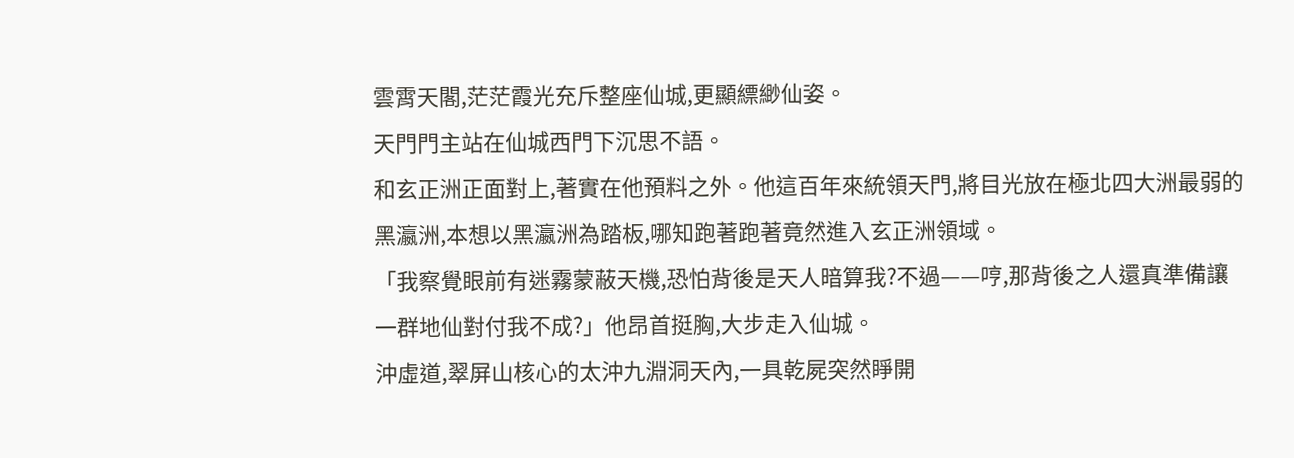雲霄天閣,茫茫霞光充斥整座仙城,更顯縹緲仙姿。
天門門主站在仙城西門下沉思不語。
和玄正洲正面對上,著實在他預料之外。他這百年來統領天門,將目光放在極北四大洲最弱的黑瀛洲,本想以黑瀛洲為踏板,哪知跑著跑著竟然進入玄正洲領域。
「我察覺眼前有迷霧蒙蔽天機,恐怕背後是天人暗算我?不過——哼,那背後之人還真準備讓一群地仙對付我不成?」他昂首挺胸,大步走入仙城。
沖虛道,翠屏山核心的太沖九淵洞天內,一具乾屍突然睜開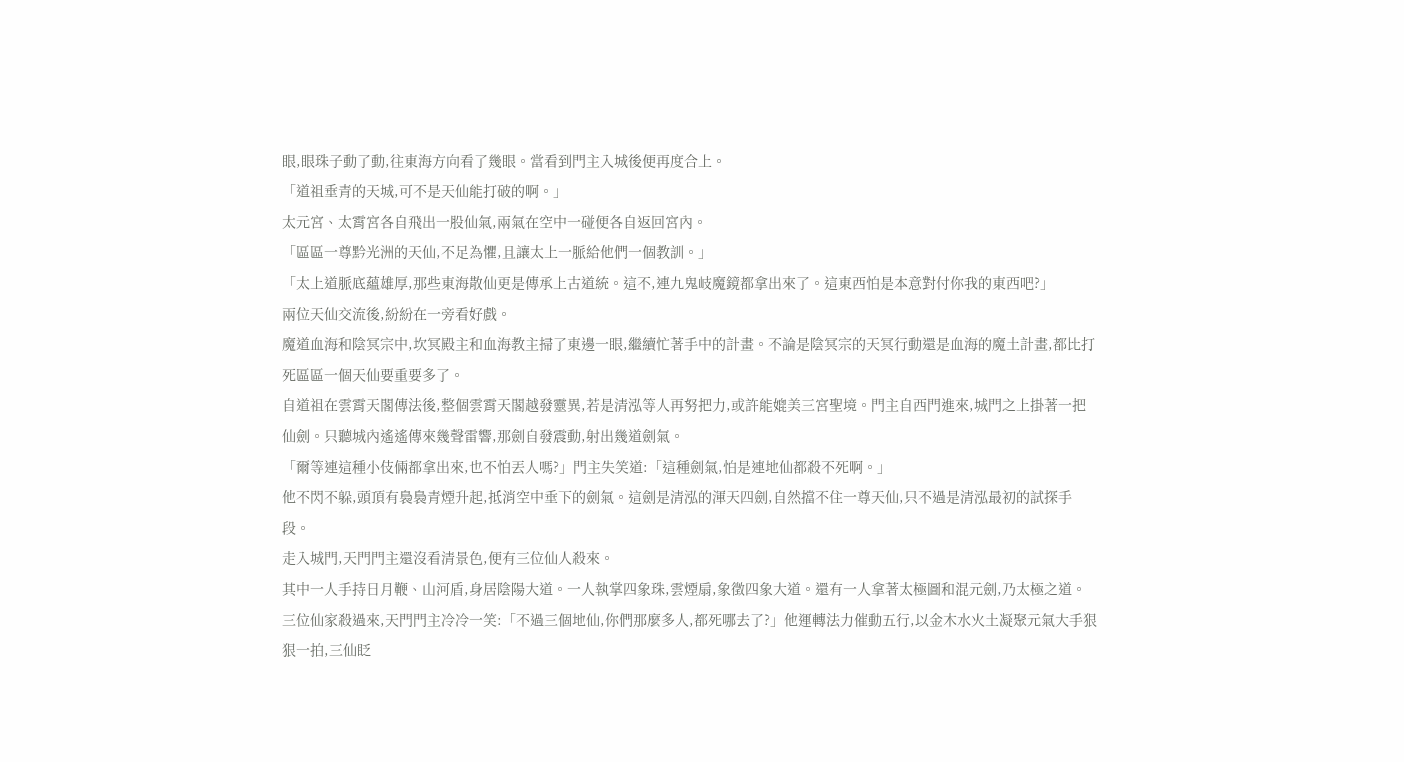眼,眼珠子動了動,往東海方向看了幾眼。當看到門主入城後便再度合上。
「道祖垂青的天城,可不是天仙能打破的啊。」
太元宮、太霄宮各自飛出一股仙氣,兩氣在空中一碰便各自返回宮內。
「區區一尊黔光洲的天仙,不足為懼,且讓太上一脈給他們一個教訓。」
「太上道脈底蘊雄厚,那些東海散仙更是傳承上古道統。這不,連九鬼岐魔鏡都拿出來了。這東西怕是本意對付你我的東西吧?」
兩位天仙交流後,紛紛在一旁看好戲。
魔道血海和陰冥宗中,坎冥殿主和血海教主掃了東邊一眼,繼續忙著手中的計畫。不論是陰冥宗的天冥行動還是血海的魔土計畫,都比打死區區一個天仙要重要多了。
自道祖在雲霄天閣傳法後,整個雲霄天閣越發靈異,若是清泓等人再努把力,或許能媲美三宮聖境。門主自西門進來,城門之上掛著一把仙劍。只聽城內遙遙傳來幾聲雷響,那劍自發震動,射出幾道劍氣。
「爾等連這種小伎倆都拿出來,也不怕丟人嗎?」門主失笑道:「這種劍氣,怕是連地仙都殺不死啊。」
他不閃不躲,頭頂有裊裊青煙升起,抵消空中垂下的劍氣。這劍是清泓的渾天四劍,自然擋不住一尊天仙,只不過是清泓最初的試探手段。
走入城門,天門門主還沒看清景色,便有三位仙人殺來。
其中一人手持日月鞭、山河盾,身居陰陽大道。一人執掌四象珠,雲煙扇,象徵四象大道。還有一人拿著太極圖和混元劍,乃太極之道。
三位仙家殺過來,天門門主冷冷一笑:「不過三個地仙,你們那麼多人,都死哪去了?」他運轉法力催動五行,以金木水火土凝聚元氣大手狠狠一拍,三仙眨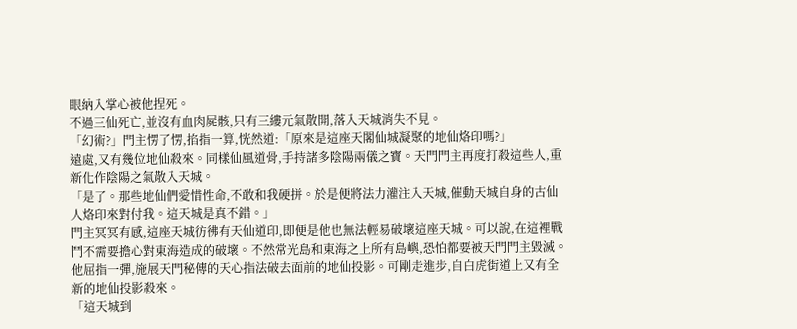眼納入掌心被他捏死。
不過三仙死亡,並沒有血肉屍骸,只有三縷元氣散開,落入天城消失不見。
「幻術?」門主愣了愣,掐指一算,恍然道:「原來是這座天閣仙城凝聚的地仙烙印嗎?」
遠處,又有幾位地仙殺來。同樣仙風道骨,手持諸多陰陽兩儀之寶。天門門主再度打殺這些人,重新化作陰陽之氣散入天城。
「是了。那些地仙們愛惜性命,不敢和我硬拼。於是便將法力灌注入天城,催動天城自身的古仙人烙印來對付我。這天城是真不錯。」
門主冥冥有感,這座天城彷彿有天仙道印,即便是他也無法輕易破壞這座天城。可以說,在這裡戰鬥不需要擔心對東海造成的破壞。不然常光島和東海之上所有島嶼,恐怕都要被天門門主毀滅。
他屈指一彈,施展天門秘傳的天心指法破去面前的地仙投影。可剛走進步,自白虎街道上又有全新的地仙投影殺來。
「這天城到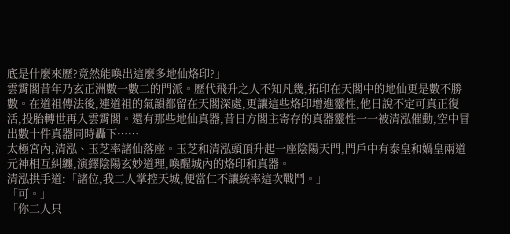底是什麼來歷?竟然能喚出這麼多地仙烙印?」
雲霄閣昔年乃玄正洲數一數二的門派。歷代飛升之人不知凡幾,拓印在天閣中的地仙更是數不勝數。在道祖傳法後,連道祖的氣韻都留在天閣深處,更讓這些烙印增進靈性,他日說不定可真正復活,投胎轉世再入雲霄閣。還有那些地仙真器,昔日方閣主寄存的真器靈性一一被清泓催動,空中冒出數十件真器同時轟下……
太極宮內,清泓、玉芝率諸仙落座。玉芝和清泓頭頂升起一座陰陽天門,門戶中有泰皇和媧皇兩道元神相互糾纏,演繹陰陽玄妙道理,喚醒城內的烙印和真器。
清泓拱手道:「諸位,我二人掌控天城,便當仁不讓統率這次戰鬥。」
「可。」
「你二人只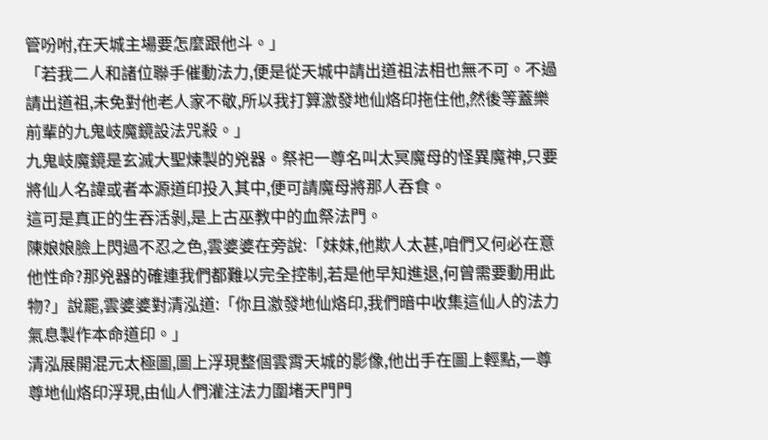管吩咐,在天城主場要怎麼跟他斗。」
「若我二人和諸位聯手催動法力,便是從天城中請出道祖法相也無不可。不過請出道祖,未免對他老人家不敬,所以我打算激發地仙烙印拖住他,然後等蓋樂前輩的九鬼岐魔鏡設法咒殺。」
九鬼岐魔鏡是玄滅大聖煉製的兇器。祭祀一尊名叫太冥魔母的怪異魔神,只要將仙人名諱或者本源道印投入其中,便可請魔母將那人吞食。
這可是真正的生吞活剝,是上古巫教中的血祭法門。
陳娘娘臉上閃過不忍之色,雲婆婆在旁說:「妹妹,他欺人太甚,咱們又何必在意他性命?那兇器的確連我們都難以完全控制,若是他早知進退,何曾需要動用此物?」說罷,雲婆婆對清泓道:「你且激發地仙烙印,我們暗中收集這仙人的法力氣息製作本命道印。」
清泓展開混元太極圖,圖上浮現整個雲霄天城的影像,他出手在圖上輕點,一尊尊地仙烙印浮現,由仙人們灌注法力圍堵天門門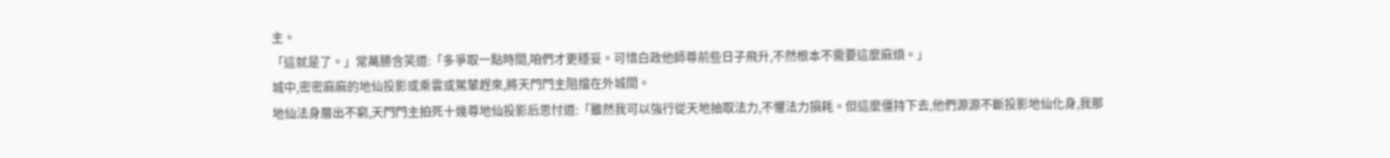主。
「這就是了。」常萬勝含笑道:「多爭取一點時間,咱們才更穩妥。可惜白政他師尊前些日子飛升,不然根本不需要這麼麻煩。」
城中,密密麻麻的地仙投影或乘雲或駕輦趕來,將天門門主阻擋在外城間。
地仙法身層出不窮,天門門主拍死十幾尊地仙投影后思忖道:「雖然我可以強行從天地抽取法力,不懼法力損耗。但這麼僵持下去,他們源源不斷投影地仙化身,我那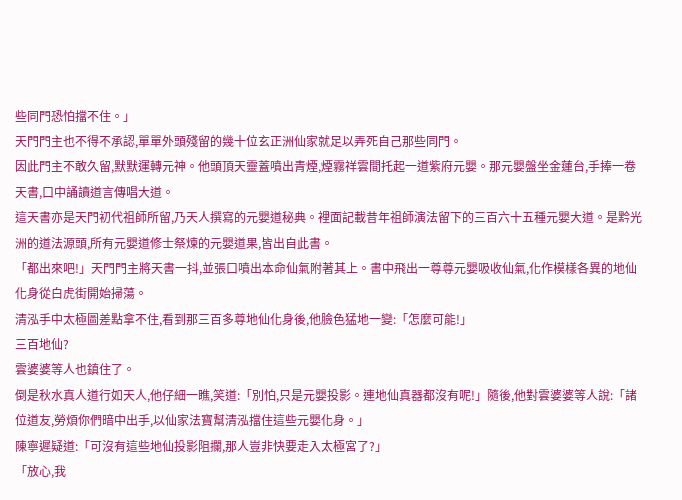些同門恐怕擋不住。」
天門門主也不得不承認,單單外頭殘留的幾十位玄正洲仙家就足以弄死自己那些同門。
因此門主不敢久留,默默運轉元神。他頭頂天靈蓋噴出青煙,煙霧祥雲間托起一道紫府元嬰。那元嬰盤坐金蓮台,手捧一卷天書,口中誦讀道言傳唱大道。
這天書亦是天門初代祖師所留,乃天人撰寫的元嬰道秘典。裡面記載昔年祖師演法留下的三百六十五種元嬰大道。是黔光洲的道法源頭,所有元嬰道修士祭煉的元嬰道果,皆出自此書。
「都出來吧!」天門門主將天書一抖,並張口噴出本命仙氣附著其上。書中飛出一尊尊元嬰吸收仙氣,化作模樣各異的地仙化身從白虎街開始掃蕩。
清泓手中太極圖差點拿不住,看到那三百多尊地仙化身後,他臉色猛地一變:「怎麼可能!」
三百地仙?
雲婆婆等人也鎮住了。
倒是秋水真人道行如天人,他仔細一瞧,笑道:「別怕,只是元嬰投影。連地仙真器都沒有呢!」隨後,他對雲婆婆等人說:「諸位道友,勞煩你們暗中出手,以仙家法寶幫清泓擋住這些元嬰化身。」
陳寧遲疑道:「可沒有這些地仙投影阻攔,那人豈非快要走入太極宮了?」
「放心,我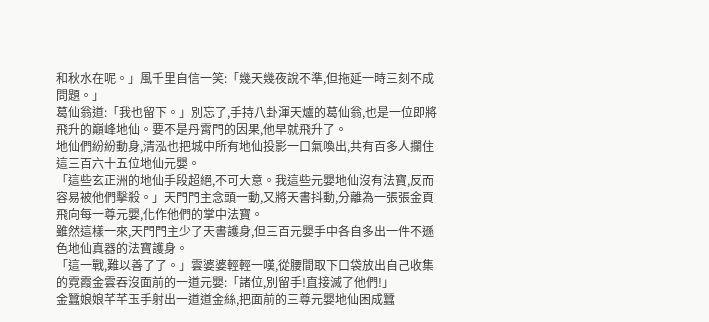和秋水在呢。」風千里自信一笑:「幾天幾夜說不準,但拖延一時三刻不成問題。」
葛仙翁道:「我也留下。」別忘了,手持八卦渾天爐的葛仙翁,也是一位即將飛升的巔峰地仙。要不是丹霄門的因果,他早就飛升了。
地仙們紛紛動身,清泓也把城中所有地仙投影一口氣喚出,共有百多人攔住這三百六十五位地仙元嬰。
「這些玄正洲的地仙手段超絕,不可大意。我這些元嬰地仙沒有法寶,反而容易被他們擊殺。」天門門主念頭一動,又將天書抖動,分離為一張張金頁飛向每一尊元嬰,化作他們的掌中法寶。
雖然這樣一來,天門門主少了天書護身,但三百元嬰手中各自多出一件不遜色地仙真器的法寶護身。
「這一戰,難以善了了。」雲婆婆輕輕一嘆,從腰間取下口袋放出自己收集的霓霞金雲吞沒面前的一道元嬰:「諸位,別留手!直接滅了他們!」
金蠶娘娘芊芊玉手射出一道道金絲,把面前的三尊元嬰地仙困成蠶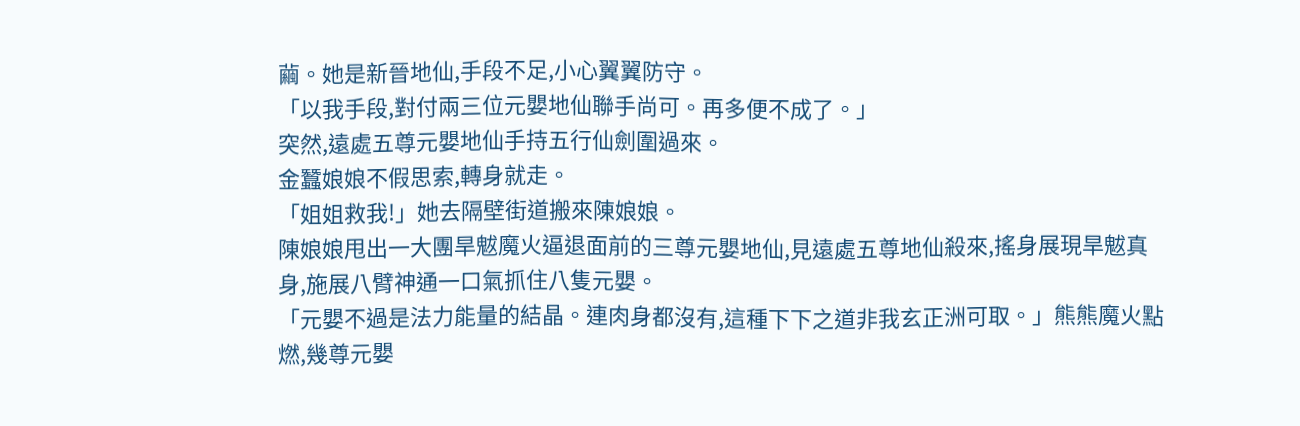繭。她是新晉地仙,手段不足,小心翼翼防守。
「以我手段,對付兩三位元嬰地仙聯手尚可。再多便不成了。」
突然,遠處五尊元嬰地仙手持五行仙劍圍過來。
金蠶娘娘不假思索,轉身就走。
「姐姐救我!」她去隔壁街道搬來陳娘娘。
陳娘娘甩出一大團旱魃魔火逼退面前的三尊元嬰地仙,見遠處五尊地仙殺來,搖身展現旱魃真身,施展八臂神通一口氣抓住八隻元嬰。
「元嬰不過是法力能量的結晶。連肉身都沒有,這種下下之道非我玄正洲可取。」熊熊魔火點燃,幾尊元嬰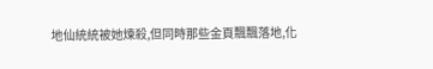地仙統統被她煉殺,但同時那些金頁飄飄落地,化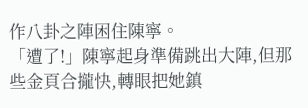作八卦之陣困住陳寧。
「遭了!」陳寧起身準備跳出大陣,但那些金頁合攏快,轉眼把她鎮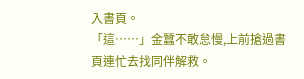入書頁。
「這……」金蠶不敢怠慢,上前搶過書頁連忙去找同伴解救。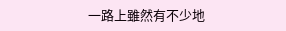一路上雖然有不少地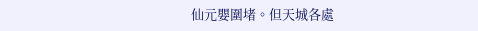仙元嬰圍堵。但天城各處